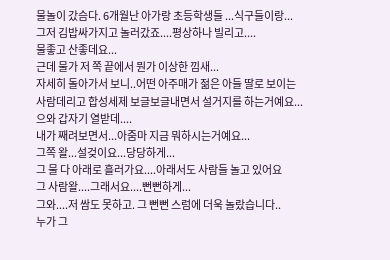물놀이 갔슴다. 6개월난 아가랑 초등학생들 ...식구들이랑...
그저 김밥싸가지고 놀러갔죠....평상하나 빌리고....
물좋고 산좋데요...
근데 물가 저 쪽 끝에서 뭔가 이상한 낌새...
자세히 돌아가서 보니..어떤 아주매가 젊은 아들 딸로 보이는
사람데리고 합성세제 보글보글내면서 설거지를 하는거예요...
으와 갑자기 열받데....
내가 째려보면서...아줌마 지금 뭐하시는거예요...
그쪽 왈...설겆이요...당당하게...
그 물 다 아래로 흘러가요....아래서도 사람들 놀고 있어요
그 사람왈....그래서요....뻔뻔하게...
그와....저 쌈도 못하고. 그 뻔뻔 스럼에 더욱 놀랐습니다..
누가 그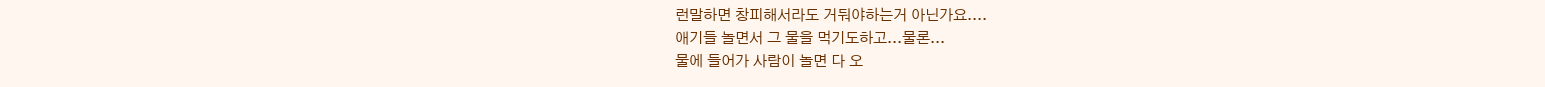런말하면 창피해서라도 거둬야하는거 아닌가요....
애기들 놀면서 그 물을 먹기도하고...물론...
물에 들어가 사람이 놀면 다 오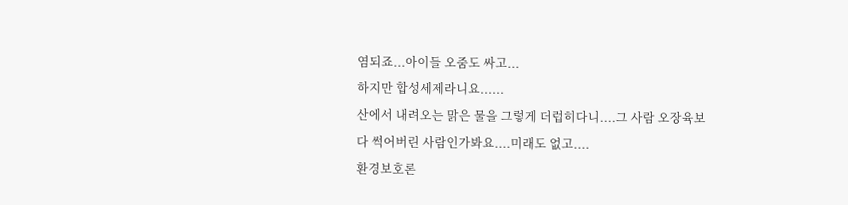염되죠...아이들 오줌도 싸고...
하지만 합성세제라니요......
산에서 내려오는 맑은 물을 그렇게 더럽히다니....그 사람 오장육보
다 썩어버린 사람인가봐요....미래도 없고....
환경보호론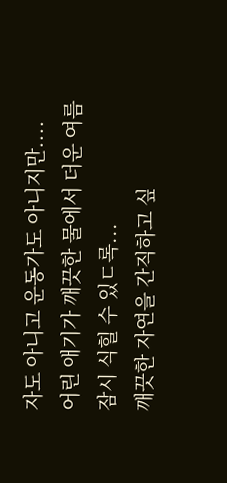자도 아니고 운동가도 아니지만....
어린 애기가 깨끗한 물에서 더운 여름 잠시 식힐 수 있ㄷ록...
깨끗한 자연을 간직하고 싶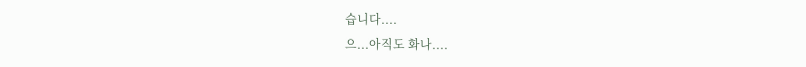습니다....
으...아직도 화나....